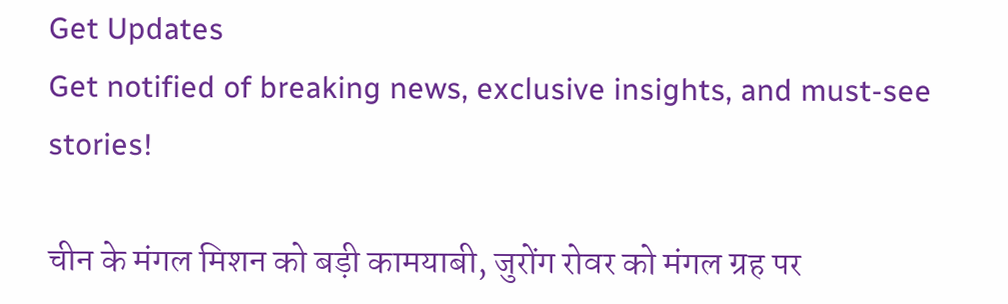Get Updates
Get notified of breaking news, exclusive insights, and must-see stories!

चीन के मंगल मिशन को बड़ी कामयाबी, जुरोंग रोवर को मंगल ग्रह पर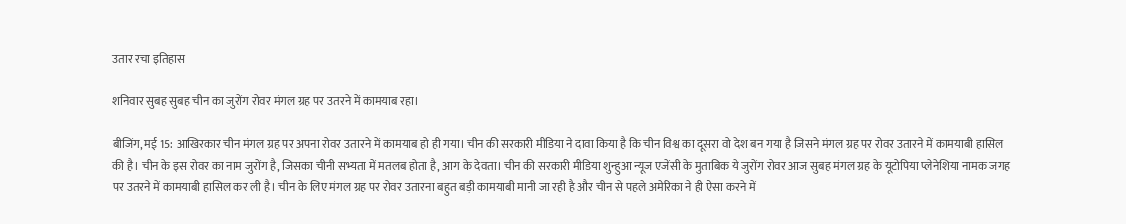उतार रचा इतिहास

शनिवार सुबह सुबह चीन का जुरोंग रोवर मंगल ग्रह पर उतरने में कामयाब रहा।

बीजिंग, मई 15: आखिरकार चीन मंगल ग्रह पर अपना रोवर उतारने में कामयाब हो ही गया। चीन की सरकारी मीडिया ने दावा किया है कि चीन विश्व का दूसरा वो देश बन गया है जिसने मंगल ग्रह पर रोवर उतारने में कामयाबी हासिल की है। चीन के इस रोवर का नाम जुरोंग है, जिसका चीनी सभ्यता में मतलब होता है, आग के देवता। चीन की सरकारी मीडिया शुन्हुआ न्यूज एजेंसी के मुताबिक ये जुरोंग रोवर आज सुबह मंगल ग्रह के यूटोपिया प्लेनेशिया नामक जगह पर उतरने में कामयाबी हासिल कर ली है। चीन के लिए मंगल ग्रह पर रोवर उतारना बहुत बड़ी कामयाबी मानी जा रही है और चीन से पहले अमेरिका ने ही ऐसा करने में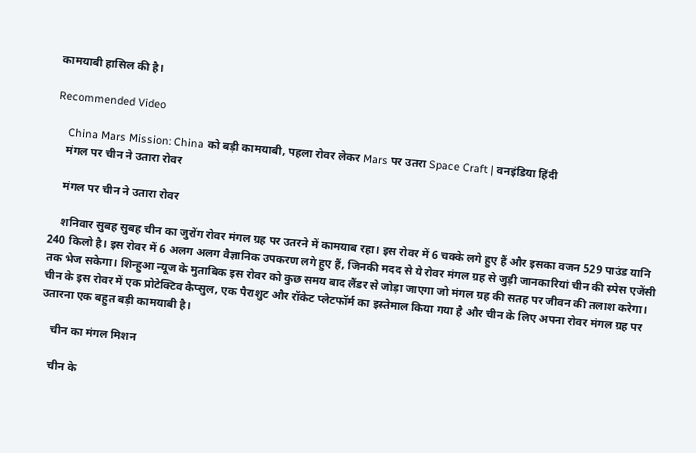कामयाबी हासिल की है।

Recommended Video

    China Mars Mission: China को बड़ी कामयाबी, पहला रोवर लेकर Mars पर उतरा Space Craft | वनइंडिया हिंदी
    मंगल पर चीन ने उतारा रोवर

    मंगल पर चीन ने उतारा रोवर

    शनिवार सुबह सुबह चीन का जुरोंग रोवर मंगल ग्रह पर उतरने में कामयाब रहा। इस रोवर में 6 चक्के लगे हुए हैं और इसका वजन 529 पाउंड यानि 240 किलो है। इस रोवर में 6 अलग अलग वैज्ञानिक उपकरण लगे हुए हैं, जिनकी मदद से ये रोवर मंगल ग्रह से जुड़ी जानकारियां चीन की स्पेस एजेंसी तक भेज सकेगा। शिन्हुआ न्यूज के मुताबिक इस रोवर को कुछ समय बाद लैंडर से जोड़ा जाएगा जो मंगल ग्रह की सतह पर जीवन की तलाश करेगा। चीन के इस रोवर में एक प्रोटेक्टिव कैप्सुल, एक पैराशुट और रॉकेट प्लेटफॉर्म का इस्तेमाल किया गया है और चीन के लिए अपना रोवर मंगल ग्रह पर उतारना एक बहुत बड़ी कामयाबी है।

    चीन का मंगल मिशन

    चीन के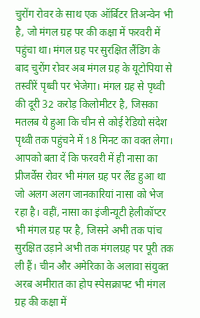चुरोंग रोवर के साथ एक ऑर्बिटर तिअन्वेन भी है, जो मंगल ग्रह पर की कक्षा में फरवरी में पहुंचा था। मंगल ग्रह पर सुरक्षित लैंडिंग के बाद चुरोंग रोवर अब मंगल ग्रह के यूटोपिया से तस्वीरें पृथ्वी पर भेजेगा। मंगल ग्रह से पृथ्वी की दूरी 32 करोड़ किलोमीटर है, जिसका मतलब ये हुआ कि चीन से कोई रेडियो संदेश पृथ्वी तक पहुंचने में 18 मिनट का वक्त लेगा। आपको बता दें कि फरवरी में ही नासा का प्रीजर्वेंस रोवर भी मंगल ग्रह पर लैंड हुआ था जो अलग अलग जानकारियां नासा को भेज रहा है। वहीं, नासा का इंजीन्यूटी हेलीकॉप्टर भी मंगल ग्रह पर है, जिसने अभी तक पांच सुरक्षित उड़ाने अभी तक मंगलग्रह पर पूरी तक ली हैं। चीन और अमेरिका के अलावा संयुक्त अरब अमीरात का होप स्पेसक्राफ्ट भी मंगल ग्रह की कक्षा में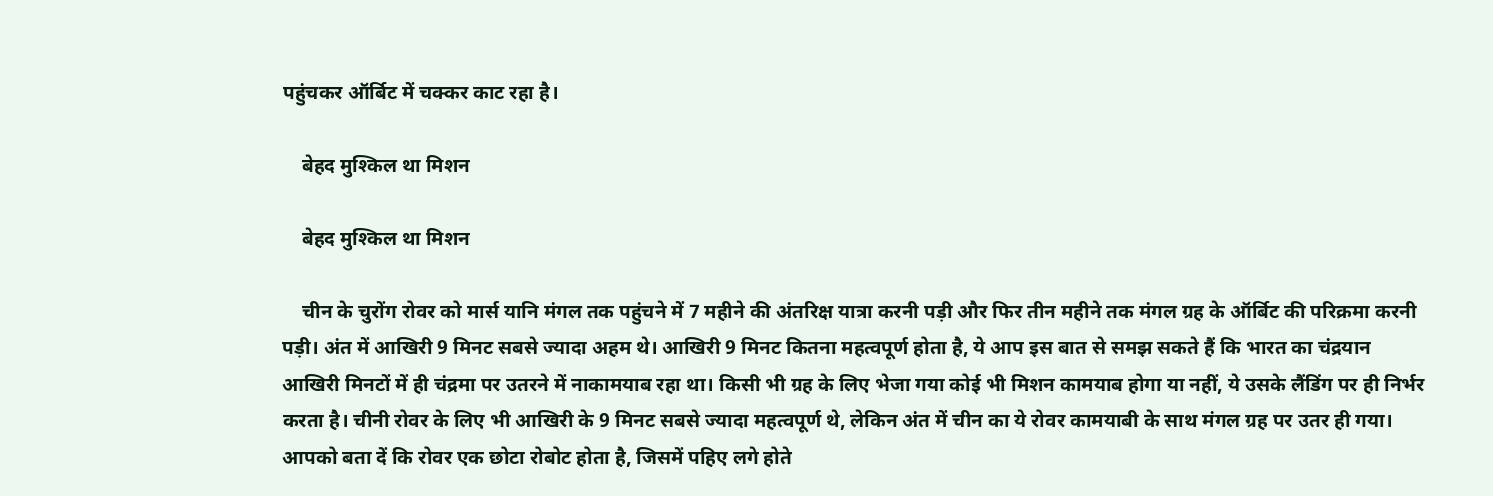पहुंचकर ऑर्बिट में चक्कर काट रहा है।

    बेहद मुश्किल था मिशन

    बेहद मुश्किल था मिशन

    चीन के चुरोंग रोवर को मार्स यानि मंगल तक पहुंचने में 7 महीने की अंतरिक्ष यात्रा करनी पड़ी और फिर तीन महीने तक मंगल ग्रह के ऑर्बिट की परिक्रमा करनी पड़ी। अंत में आखिरी 9 मिनट सबसे ज्यादा अहम थे। आखिरी 9 मिनट कितना महत्वपूर्ण होता है, ये आप इस बात से समझ सकते हैं कि भारत का चंद्रयान आखिरी मिनटों में ही चंद्रमा पर उतरने में नाकामयाब रहा था। किसी भी ग्रह के लिए भेजा गया कोई भी मिशन कामयाब होगा या नहीं, ये उसके लैंडिंग पर ही निर्भर करता है। चीनी रोवर के लिए भी आखिरी के 9 मिनट सबसे ज्यादा महत्वपूर्ण थे, लेकिन अंत में चीन का ये रोवर कामयाबी के साथ मंगल ग्रह पर उतर ही गया। आपको बता दें कि रोवर एक छोटा रोबोट होता है, जिसमें पहिए लगे होते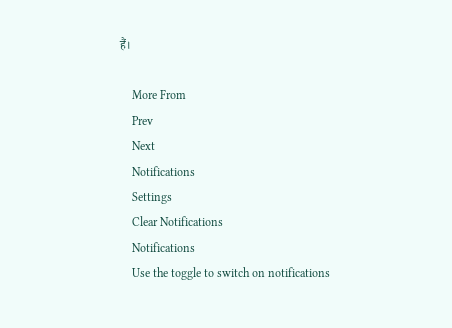हैं।

    More From
    Prev
    Next
    Notifications
    Settings
    Clear Notifications
    Notifications
    Use the toggle to switch on notifications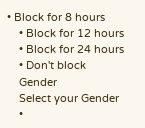• Block for 8 hours
    • Block for 12 hours
    • Block for 24 hours
    • Don't block
    Gender
    Select your Gender
    •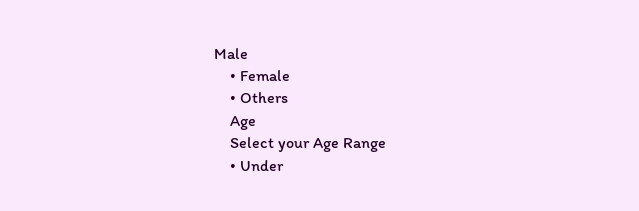Male
    • Female
    • Others
    Age
    Select your Age Range
    • Under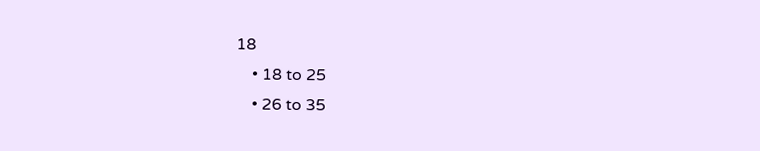18
    • 18 to 25
    • 26 to 35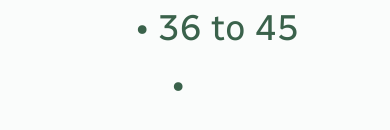• 36 to 45
    •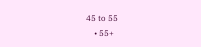45 to 55
    • 55+